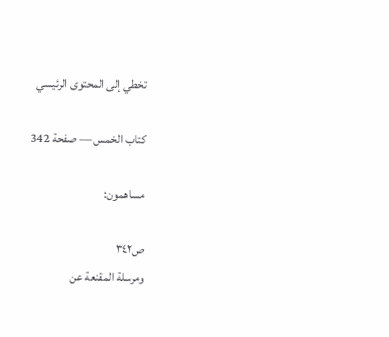تخطي إلى المحتوى الرئيسي

كتاب الخمس — صفحة 342

مساهمون:

ص٣٤٢
ومرسلة المقنعة عن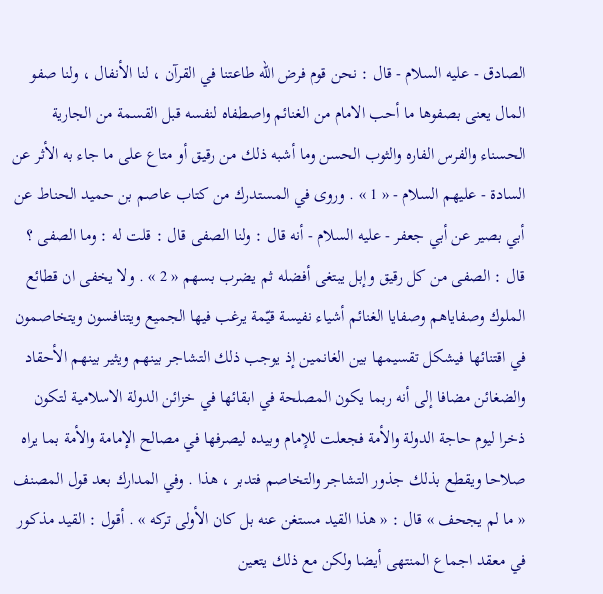الصادق - عليه السلام - قال : نحن قوم فرض اللّه طاعتنا في القرآن ، لنا الأنفال ، ولنا صفو المال يعنى بصفوها ما أحب الامام من الغنائم واصطفاه لنفسه قبل القسمة من الجارية الحسناء والفرس الفاره والثوب الحسن وما أشبه ذلك من رقيق أو متاع على ما جاء به الأثر عن السادة - عليهم السلام - « 1 » . وروى في المستدرك من كتاب عاصم بن حميد الحناط عن أبي بصير عن أبي جعفر - عليه السلام - أنه قال : ولنا الصفى قال : قلت له : وما الصفى ؟ قال : الصفى من كل رقيق وإبل يبتغى أفضله ثم يضرب بسهم « 2 » . ولا يخفى ان قطائع الملوك وصفاياهم وصفايا الغنائم أشياء نفيسة قيّمة يرغب فيها الجميع ويتنافسون ويتخاصمون في اقتنائها فيشكل تقسيمها بين الغانمين إذ يوجب ذلك التشاجر بينهم ويثير بينهم الأحقاد والضغائن مضافا إلى أنه ربما يكون المصلحة في ابقائها في خزائن الدولة الاسلامية لتكون ذخرا ليوم حاجة الدولة والأمة فجعلت للإمام وبيده ليصرفها في مصالح الإمامة والأمة بما يراه صلاحا ويقطع بذلك جذور التشاجر والتخاصم فتدبر ، هذا . وفي المدارك بعد قول المصنف « ما لم يجحف » قال : « هذا القيد مستغن عنه بل كان الأولى تركه » . أقول : القيد مذكور في معقد اجماع المنتهى أيضا ولكن مع ذلك يتعين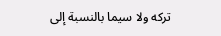تركه ولا سيما بالنسبة إلى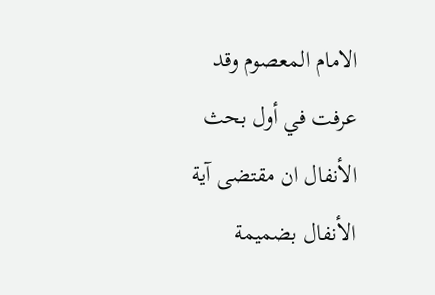الامام المعصوم وقد عرفت في أول بحث الأنفال ان مقتضى آية الأنفال بضميمة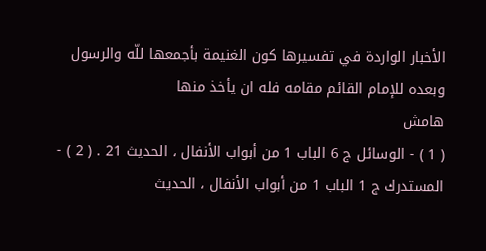الأخبار الواردة في تفسيرها كون الغنيمة بأجمعها للّه والرسول وبعده للإمام القائم مقامه فله ان يأخذ منها
هامش
( 1 ) - الوسائل ج 6 الباب 1 من أبواب الأنفال ، الحديث 21 . ( 2 ) - المستدرك ج 1 الباب 1 من أبواب الأنفال ، الحديث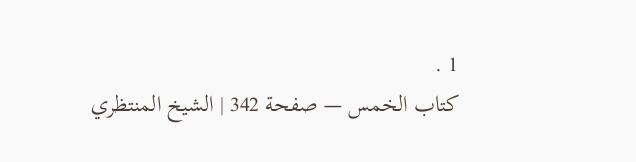1 .
كتاب الخمس — صفحة 342 | الشيخ المنتظري